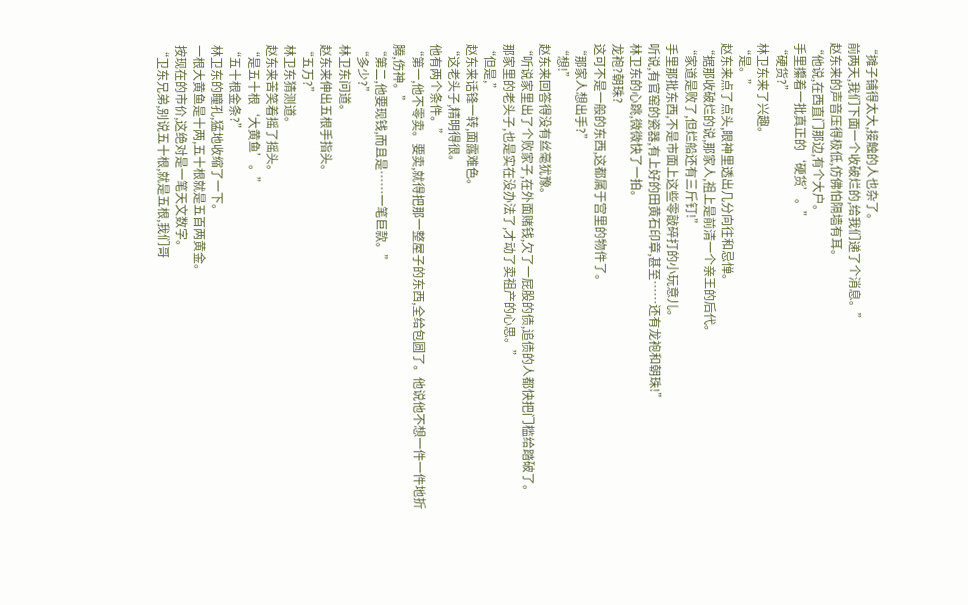“摊子铺得太大,接触的人也杂了。
前两天,我们下面一个收破烂的,给我们递了个消息。”
赵东来的声音压得极低,仿佛怕隔墙有耳。
“他说,在西直门那边,有个大户。
手里攥着一批真正的‘硬货’。”
“硬货?”
林卫东来了兴趣。
“是。”
赵东来点了点头,眼神里透出几分向往和忌惮。
“据那收破烂的说,那家人,祖上是前清一个亲王的后代。
“家道是败了,但烂船还有三斤钉!”
手里那批东西,不是市面上这些零敲碎打的小玩意儿。
听说,有官窑的瓷器,有上好的田黄石印章,甚至……还有龙袍和朝珠!”
林卫东的心跳,微微快了一拍。
龙袍?朝珠?
这可不是一般的东西,这都属于宫里的物件了。
“那家人想出手?”
“想!”
赵东来回答得没有丝毫犹豫。
“听说家里出了个败家子,在外面赌钱,欠了一屁股的债,追债的人都快把门槛给踏破了。
那家里的老头子,也是实在没办法了,才动了卖祖产的心思。”
“但是,”
赵东来话锋一转,面露难色。
“这老头子,精明得很。
他有两个条件。”
“第一,他不零卖。要卖,就得把那一整屋子的东西,全给包圆了。他说他不想一件一件地折腾,伤神。”
“第二,他要现钱,而且是……一笔巨款。”
“多少?”
林卫东问道。
赵东来伸出五根手指头。
“五万?”
林卫东猜测道。
赵东来苦笑着摇了摇头。
“是五十根‘大黄鱼’。”
“五十根金条?”
林卫东的瞳孔,猛地收缩了一下。
一根大黄鱼是十两,五十根就是五百两黄金。
按现在的市价,这绝对是一笔天文数字。
“卫东兄弟,别说五十根,就是五根,我们哥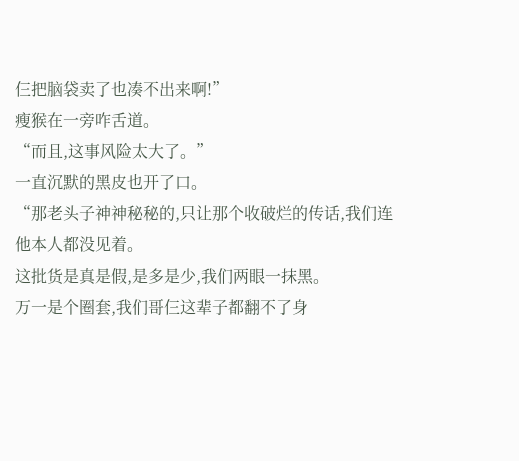仨把脑袋卖了也凑不出来啊!”
瘦猴在一旁咋舌道。
“而且,这事风险太大了。”
一直沉默的黑皮也开了口。
“那老头子神神秘秘的,只让那个收破烂的传话,我们连他本人都没见着。
这批货是真是假,是多是少,我们两眼一抹黑。
万一是个圈套,我们哥仨这辈子都翻不了身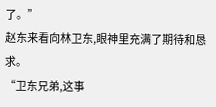了。”
赵东来看向林卫东,眼神里充满了期待和恳求。
“卫东兄弟,这事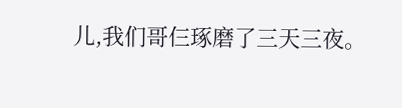儿,我们哥仨琢磨了三天三夜。